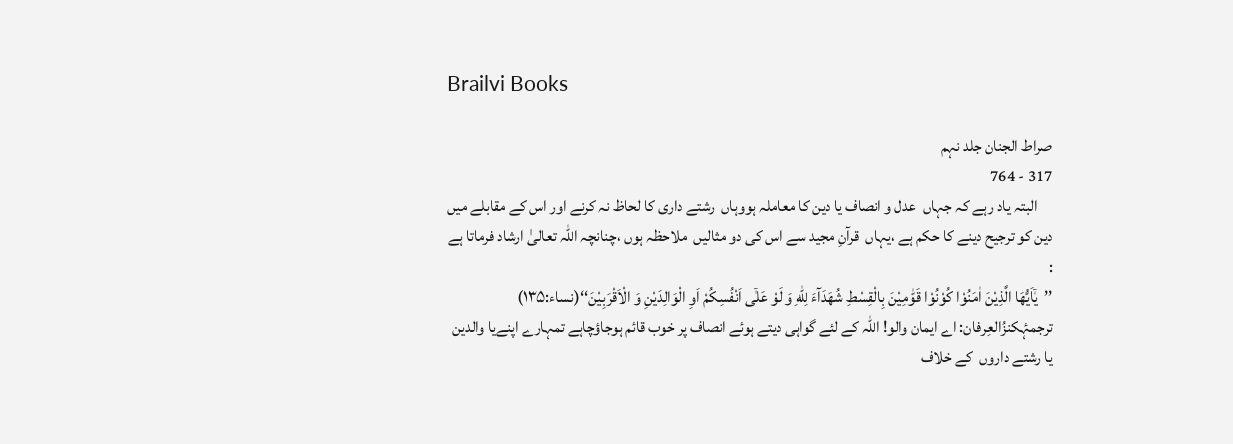Brailvi Books

صراط الجنان جلد نہم
317 - 764
     البتہ یاد رہے کہ جہاں  عدل و انصاف یا دین کا معاملہ ہووہاں  رشتے داری کا لحاظ نہ کرنے اور اس کے مقابلے میں  دین کو ترجیح دینے کا حکم ہے ،یہاں  قرآنِ مجید سے اس کی دو مثالیں  ملاحظہ ہوں ،چنانچہ اللہ تعالیٰ ارشاد فرماتا ہے :
’’یٰۤاَیُّهَا الَّذِیْنَ اٰمَنُوْا كُوْنُوْا قَوّٰمِیْنَ بِالْقِسْطِ شُهَدَآءَ لِلّٰهِ وَ لَوْ عَلٰۤى اَنْفُسِكُمْ اَوِ الْوَالِدَیْنِ وَ الْاَقْرَبِیْنَ‘‘(نساء:۱۳۵)
ترجمۂکنزُالعِرفان: اے ایمان والو! اللہ کے لئے گواہی دیتے ہوئے انصاف پر خوب قائم ہوجاؤچاہے تمہارے اپنےیا والدین یا رشتے داروں  کے خلاف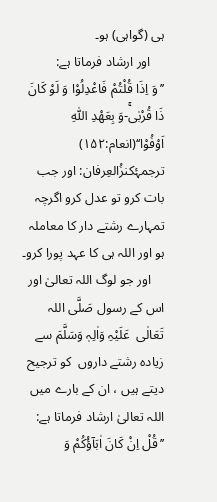ہی (گواہی) ہو۔
    اور ارشاد فرماتا ہے:
’’وَ اِذَا قُلْتُمْ فَاعْدِلُوْا وَ لَوْ كَانَ ذَا قُرْبٰىۚ-وَ بِعَهْدِ اللّٰهِ اَوْفُوْا‘‘(انعام:۱۵۲)
ترجمۂکنزُالعِرفان: اور جب بات کرو تو عدل کرو اگرچہ تمہارے رشتے دار کا معاملہ ہو اور اللہ ہی کا عہد پورا کرو۔
    اور جو لوگ اللہ تعالیٰ اور اس کے رسول صَلَّی اللہ تَعَالٰی  عَلَیْہِ وَاٰلِہٖ وَسَلَّمَ سے زیادہ رشتے داروں  کو ترجیح دیتے ہیں ، ان کے بارے میں  اللہ تعالیٰ ارشاد فرماتا ہے:
’’قُلْ اِنْ كَانَ اٰبَآؤُكُمْ وَ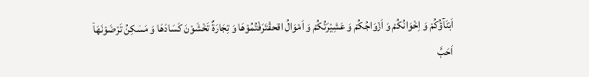اَبْنَآؤُكُمْ وَ اِخْوَانُكُمْ وَ اَزْوَاجُكُمْ وَ عَشِیْرَتُكُمْ وَ اَمْوَالُ اقحقْتَرَفْتُمُوْهَا وَ تِجَارَةٌ تَخْشَوْنَ كَسَادَهَا وَ مَسٰكِنُ تَرْضَوْنَهَاۤ اَحَبَّ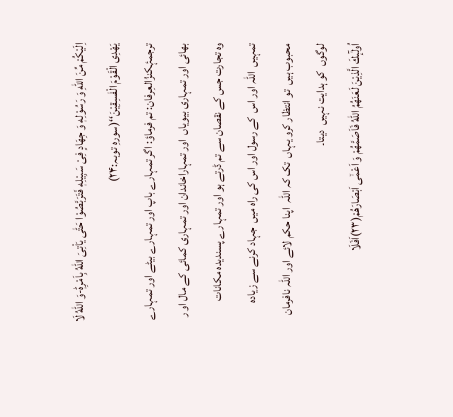اِلَیْكُمْ مِّنَ اللّٰهِ وَ رَسُوْلِهٖ وَ جِهَادٍ فِیْ سَبِیْلِهٖ فَتَرَبَّصُوْا حَتّٰى یَاْتِیَ اللّٰهُ بِاَمْرِهٖؕ-وَ اللّٰهُ لَا یَهْدِی الْقَوْمَ الْفٰسِقِیْنَ‘‘(سورہِ توبہ:۲۴)
ترجمۂکنزُالعِرفان: تم فرماؤ: اگر تمہارے باپ اور تمہارے بیٹے اور تمہارے بھائی اور تمہاری بیویاں  اور تمہاراخاندان اور تمہاری کمائی کے مال او ر وہ تجارت جس کے نقصان سے تم ڈرتے ہو اور تمہارے پسندیدہ مکانات تمہیں  اللہ اور اس  کے رسول اور اس کی راہ میں  جہاد کرنے سے زیادہ محبوب ہیں  تو انتظار کرو یہاں  تک کہ اللہ  اپنا حکم لائے اور اللہ نافرمان لوگوں  کو ہدایت نہیں  دیتا۔
اُولٰٓىٕكَ الَّذِیْنَ لَعَنَهُمُ اللّٰهُ فَاَصَمَّهُمْ وَ اَعْمٰۤى اَبْصَارَهُمْ(۲۳)اَفَلَا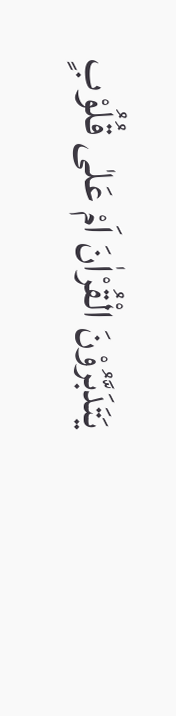یَتَدَبَّرُوْنَ الْقُرْاٰنَ اَمْ عَلٰى قُلُوْبٍ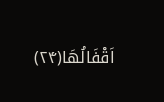اَقْفَالُهَا(۲۴)